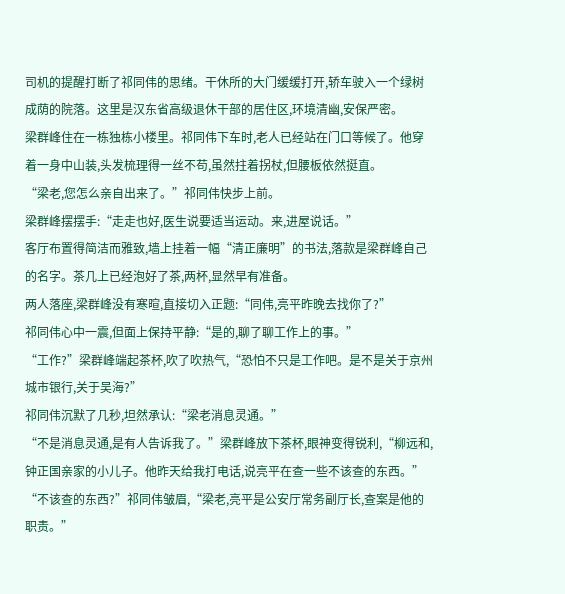司机的提醒打断了祁同伟的思绪。干休所的大门缓缓打开,轿车驶入一个绿树成荫的院落。这里是汉东省高级退休干部的居住区,环境清幽,安保严密。
梁群峰住在一栋独栋小楼里。祁同伟下车时,老人已经站在门口等候了。他穿着一身中山装,头发梳理得一丝不苟,虽然拄着拐杖,但腰板依然挺直。
“梁老,您怎么亲自出来了。”祁同伟快步上前。
梁群峰摆摆手:“走走也好,医生说要适当运动。来,进屋说话。”
客厅布置得简洁而雅致,墙上挂着一幅“清正廉明”的书法,落款是梁群峰自己的名字。茶几上已经泡好了茶,两杯,显然早有准备。
两人落座,梁群峰没有寒暄,直接切入正题:“同伟,亮平昨晚去找你了?”
祁同伟心中一震,但面上保持平静:“是的,聊了聊工作上的事。”
“工作?”梁群峰端起茶杯,吹了吹热气,“恐怕不只是工作吧。是不是关于京州城市银行,关于吴海?”
祁同伟沉默了几秒,坦然承认:“梁老消息灵通。”
“不是消息灵通,是有人告诉我了。”梁群峰放下茶杯,眼神变得锐利,“柳远和,钟正国亲家的小儿子。他昨天给我打电话,说亮平在查一些不该查的东西。”
“不该查的东西?”祁同伟皱眉,“梁老,亮平是公安厅常务副厅长,查案是他的职责。”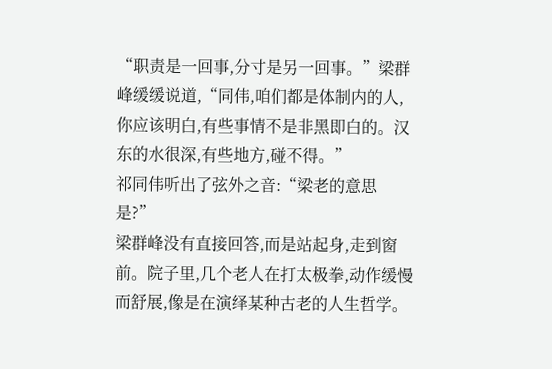“职责是一回事,分寸是另一回事。”梁群峰缓缓说道,“同伟,咱们都是体制内的人,你应该明白,有些事情不是非黑即白的。汉东的水很深,有些地方,碰不得。”
祁同伟听出了弦外之音:“梁老的意思是?”
梁群峰没有直接回答,而是站起身,走到窗前。院子里,几个老人在打太极拳,动作缓慢而舒展,像是在演绎某种古老的人生哲学。